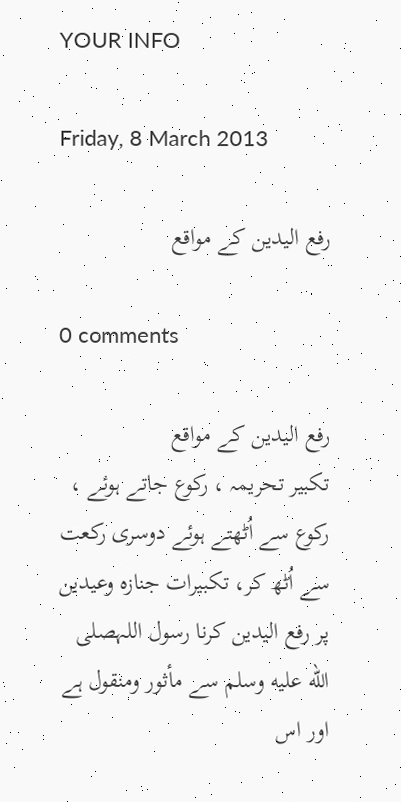YOUR INFO

Friday, 8 March 2013

رفع الیدین کے مواقع

0 comments

رفع الیدین کے مواقع
تکبیر تحریمہ ، رکوع جاتے ہوئے ، رکوع سے اُٹھتے ہوئے دوسری رکعت سے اُٹھ کر، تکبیرات جنازہ وعیدین پر رفع الیدین کرنا رسول اللہصلى الله عليه وسلم سے مأثور ومنقول ہے اور اس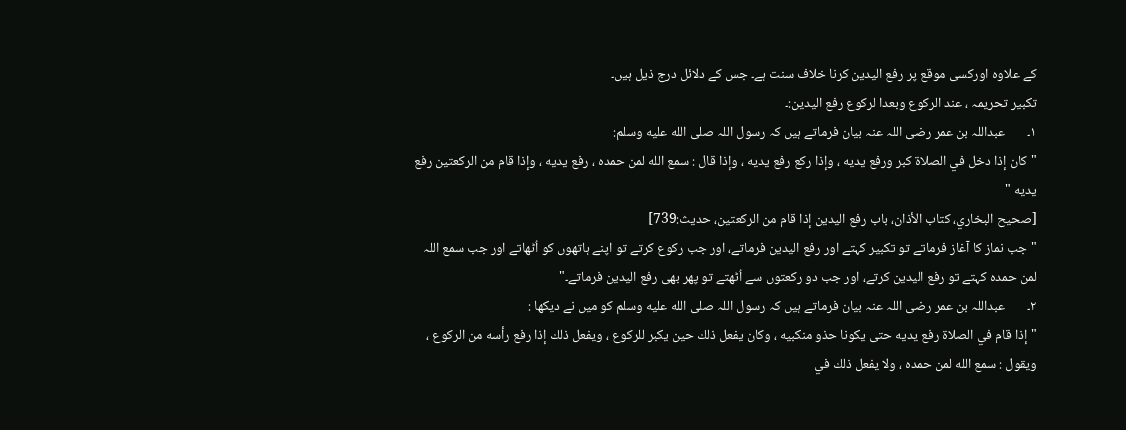کے علاوہ اورکسی موقع پر رفع الیدین کرنا خلاف سنت ہے۔ جس کے دلائل درج ذیل ہیں۔
تکبیر تحریمہ ، عند الرکوع وبعدا لرکوع رفع الیدین:۔
۱۔       عبداللہ بن عمر رضی اللہ عنہ بیان فرماتے ہیں کہ رسول اللہ صلى الله عليه وسلم:
"كان إذا دخل في الصلاة كبر ورفع يديه ، وإذا ركع رفع يديه ، وإذا قال : سمع الله لمن حمده ، رفع يديه ، وإذا قام من الركعتين رفع يديه "
[صحيح البخاري، كتاب الأذان، باب رفع اليدين إذا قام من الركعتين، حديث:739]
"جب نماز کا آغاز فرماتے تو تکبیر کہتے اور رفع الیدین فرماتے، اور جب رکوع کرتے تو اپنے ہاتھوں کو اُٹھاتے اور جب سمع اللہ لمن حمدہ کہتے تو رفع الیدین کرتے، اور جب دو رکعتوں سے اُٹھتے تو پھر بھی رفع الیدین فرماتے۔"
۲۔       عبداللہ بن عمر رضی اللہ عنہ بیان فرماتے ہیں کہ رسول اللہ صلى الله عليه وسلم کو میں نے دیکھا :
"إذا قام في الصلاة رفع يديه حتى يكونا حذو منكبيه ، وكان يفعل ذلك حين يكبر للركوع ، ويفعل ذلك إذا رفع رأسه من الركوع ، ويقول : سمع الله لمن حمده ، ولا يفعل ذلك في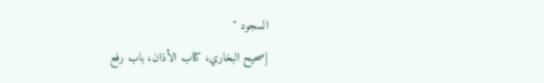السجود "
[صحيح البخاري، كتاب الأذان، باب رفع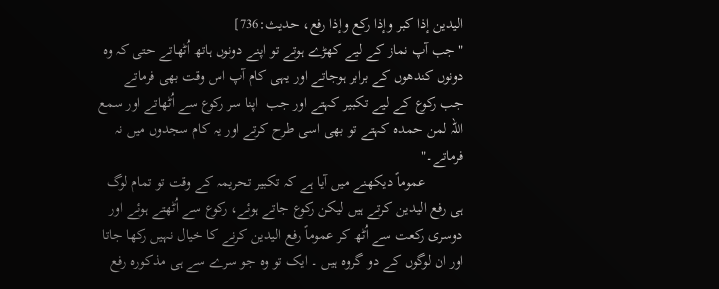اليدين إذا كبر وإذا ركع وإذا رفع، حديث:736]
"جب آپ نماز کے لیے کھڑے ہوتے تو اپنے دونوں ہاتھ اُٹھاتے حتی کہ وہ دونوں کندھوں کے برابر ہوجاتے اور یہی کام آپ اس وقت بھی فرماتے جب رکوع کے لیے تکبیر کہتے اور جب  اپنا سر رکوع سے اُٹھاتے اور سمع اللہ لمن حمدہ کہتے تو بھی اسی طرح کرتے اور یہ کام سجدوں میں نہ فرماتے۔"
          عموماً دیکھنے میں آیا ہے کہ تکبیر تحریمہ کے وقت تو تمام لوگ ہی رفع الیدین کرتے ہیں لیکن رکوع جاتے ہوئے، رکوع سے اُٹھتے ہوئے اور دوسری رکعت سے اُٹھ کر عموماً رفع الیدین کرنے کا خیال نہیں رکھا جاتا اور ان لوگوں کے دو گروہ ہیں ۔ ایک تو وہ جو سرے سے ہی مذکورہ رفع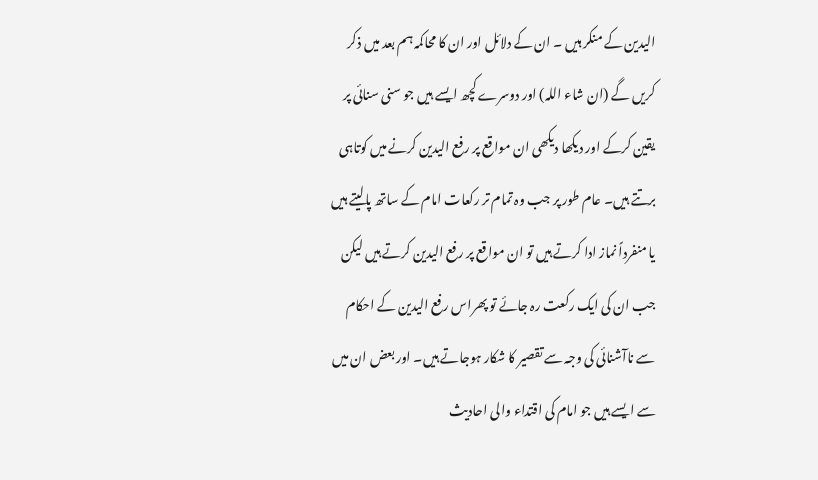الیدین کے منکر ہیں ۔ ان کے دلائل اور ان کا محاکمہ ہم بعد میں ذکر کریں گے (ان شاء اللہ) اور دوسرے کچھ ایسے ہیں جو سنی سنائی پر یقین کرکے اور دیکھا دیکھی ان مواقع پر رفع الیدین کرنے میں کوتاہی برتتے ہیں۔ عام طور پر جب وہ تمام تر رکعات امام کے ساتھ پالیتے ہیں یا منفرداً نماز ادا کرتے ہیں تو ان مواقع پر رفع الیدین کرتے ہیں لیکن جب ان کی ایک رکعت رہ جائے تو پھراس رفع الیدین کے احکام سے ناآشنائی کی وجہ سے تقصیر کا شکار ہوجاتے ہیں۔ اور بعض ان میں سے ایسے ہیں جو امام کی اقتداء والی احادیث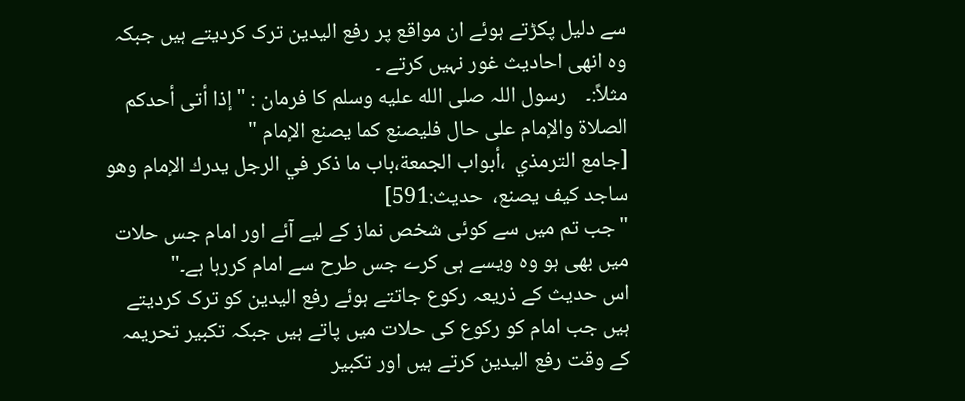سے دلیل پکڑتے ہوئے ان مواقع پر رفع الیدین ترک کردیتے ہیں جبکہ وہ انھی احادیث غور نہیں کرتے ۔
مثلاً:۔    رسول اللہ صلى الله عليه وسلم کا فرمان : " إذا أتى أحدكم الصلاة والإمام على حال فليصنع كما يصنع الإمام "
[جامع الترمذي  ،أبواب الجمعة،باب ما ذكر في الرجل يدرك الإمام وهو ساجد كيف يصنع،  حديث:591]
"جب تم میں سے کوئی شخص نماز کے لیے آئے اور امام جس حلات میں بھی ہو وہ ویسے ہی کرے جس طرح سے امام کررہا ہے۔"
اس حدیث کے ذریعہ رکوع جاتتے ہوئے رفع الیدین کو ترک کردیتے ہیں جب امام کو رکوع کی حلات میں پاتے ہیں جبکہ تکبیر تحریمہ کے وقت رفع الیدین کرتے ہیں اور تکبیر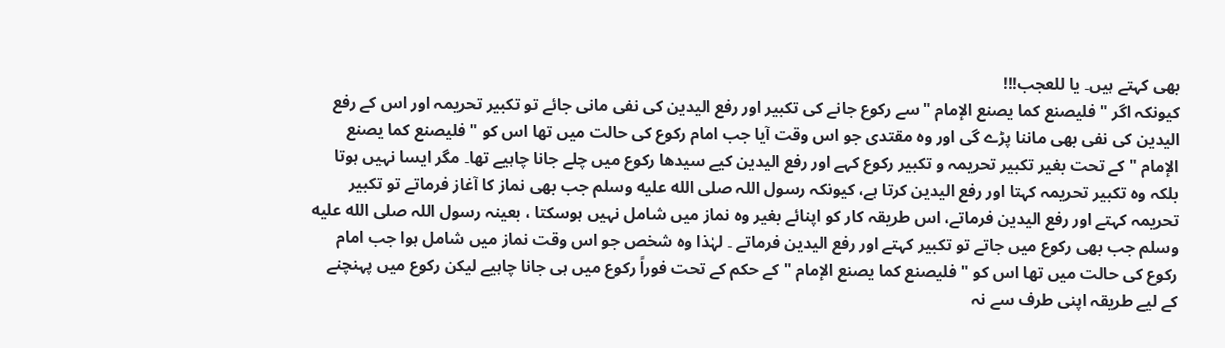بھی کہتے ہیں۔ یا للعجب!!!
کیونکہ اگر " فليصنع كما يصنع الإمام "سے رکوع جانے کی تکبیر اور رفع الیدین کی نفی مانی جائے تو تکبیر تحریمہ اور اس کے رفع الیدین کی نفی بھی ماننا پڑے گی اور وہ مقتدی جو اس وقت آیا جب امام رکوع کی حالت میں تھا اس کو " فليصنع كما يصنع الإمام " کے تحت بغیر تکبیر تحریمہ و تکبیر رکوع کہے اور رفع الیدین کیے سیدھا رکوع میں چلے جانا چاہیے تھا۔ مگر ایسا نہیں ہوتا بلکہ وہ تکبیر تحریمہ کہتا اور رفع الیدین کرتا ہے، کیونکہ رسول اللہ صلى الله عليه وسلم جب بھی نماز کا آغاز فرماتے تو تکبیر تحریمہ کہتے اور رفع الیدین فرماتے، اس طریقہ کار کو اپنائے بغیر وہ نماز میں شامل نہیں ہوسکتا ، بعینہ رسول اللہ صلى الله عليه وسلم جب بھی رکوع میں جاتے تو تکبیر کہتے اور رفع الیدین فرماتے ۔ لہٰذا وہ شخص جو اس وقت نماز میں شامل ہوا جب امام رکوع کی حالت میں تھا اس کو " فليصنع كما يصنع الإمام " کے حکم کے تحت فوراً رکوع میں ہی جانا چاہیے لیکن رکوع میں پہنچنے کے لیے طریقہ اپنی طرف سے نہ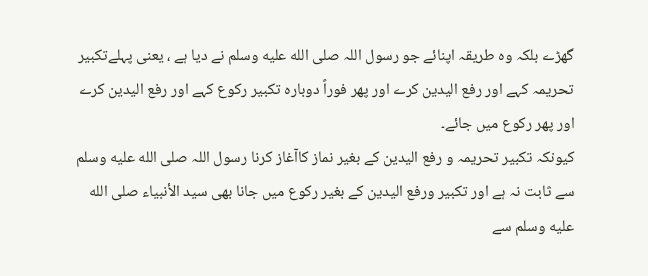گھڑے بلکہ وہ طریقہ اپنائے جو رسول اللہ صلى الله عليه وسلم نے دیا ہے ، یعنی پہلےتکبیر تحریمہ کہے اور رفع الیدین کرے اور پھر فوراً دوبارہ تکبیر رکوع کہے اور رفع الیدین کرے اور پھر رکوع میں جائے۔
کیونکہ تکبیر تحریمہ و رفع الیدین کے بغیر نماز کاآغاز کرنا رسول اللہ صلى الله عليه وسلم سے ثابت نہ ہے اور تکبیر ورفع الیدین کے بغیر رکوع میں جانا بھی سید الأنبیاء صلى الله عليه وسلم سے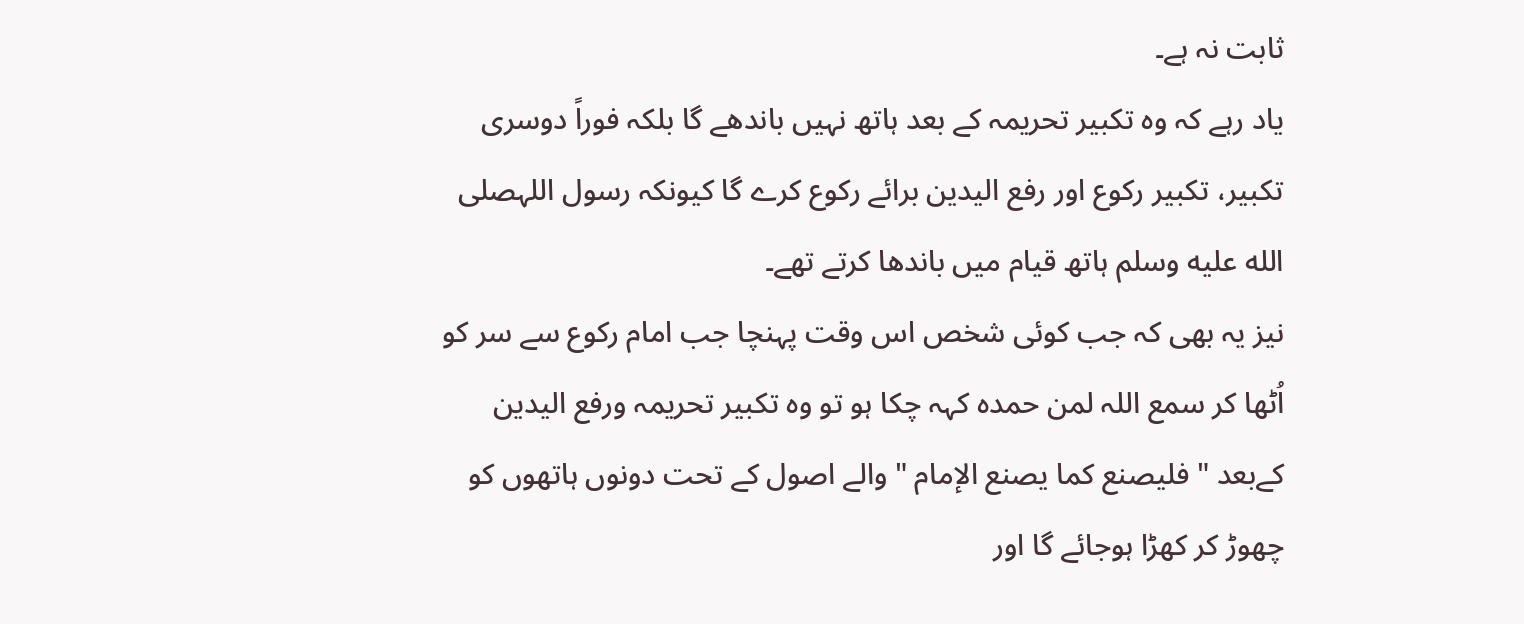ثابت نہ ہے۔
یاد رہے کہ وہ تکبیر تحریمہ کے بعد ہاتھ نہیں باندھے گا بلکہ فوراً دوسری تکبیر، تکبیر رکوع اور رفع الیدین برائے رکوع کرے گا کیونکہ رسول اللہصلى الله عليه وسلم ہاتھ قیام میں باندھا کرتے تھے۔
نیز یہ بھی کہ جب کوئی شخص اس وقت پہنچا جب امام رکوع سے سر کو اُٹھا کر سمع اللہ لمن حمدہ کہہ چکا ہو تو وہ تکبیر تحریمہ ورفع الیدین کےبعد " فليصنع كما يصنع الإمام " والے اصول کے تحت دونوں ہاتھوں کو چھوڑ کر کھڑا ہوجائے گا اور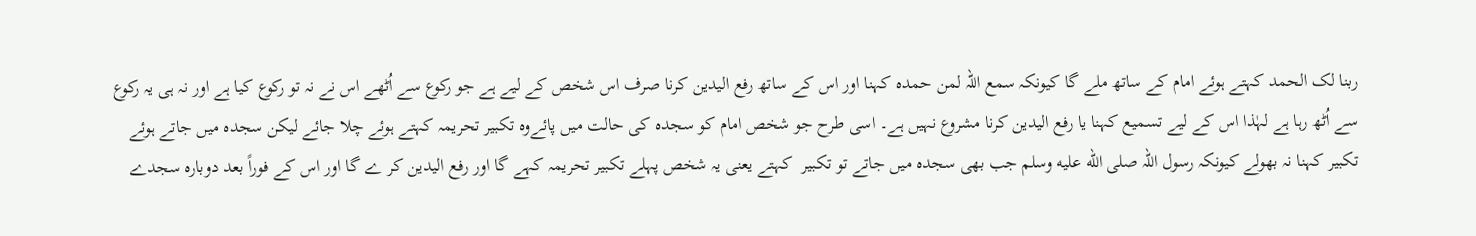ربنا لک الحمد کہتے ہوئے امام کے ساتھ ملے گا کیونکہ سمع اللہ لمن حمدہ کہنا اور اس کے ساتھ رفع الیدین کرنا صرف اس شخص کے لیے ہے جو رکوع سے اُٹھے اس نے نہ تو رکوع کیا ہے اور نہ ہی یہ رکوع سے اُٹھ رہا ہے لہٰذا اس کے لیے تسمیع کہنا یا رفع الیدین کرنا مشروع نہیں ہے۔ اسی طرح جو شخص امام کو سجدہ کی حالت میں پائےوہ تکبیر تحریمہ کہتے ہوئے چلا جائے لیکن سجدہ میں جاتے ہوئے تکبیر کہنا نہ بھولے کیونکہ رسول اللہ صلى الله عليه وسلم جب بھی سجدہ میں جاتے تو تکبیر  کہتے یعنی یہ شخص پہلے تکبیر تحریمہ کہے گا اور رفع الیدین کر ے گا اور اس کے فوراً بعد دوبارہ سجدے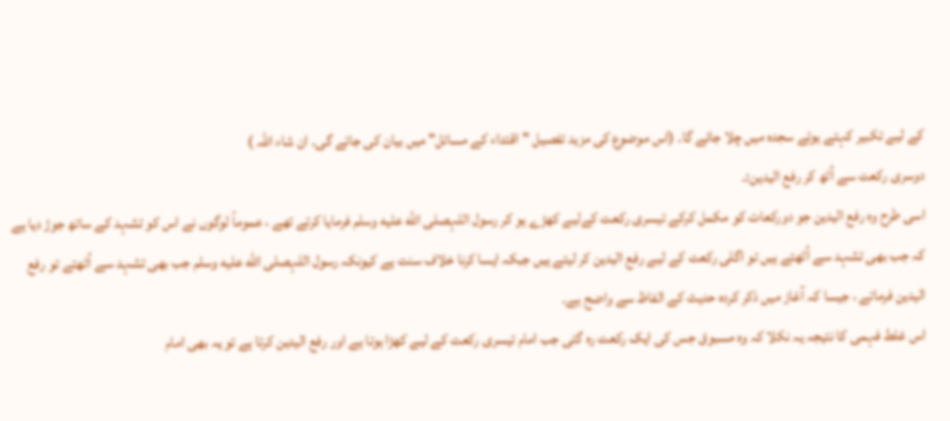کے لیے تکبیر کہتے ہوئے سجدہ میں چلا جائے گا۔ (اس موضوع کی مزید تفصیل "اقتداء کے مسائل" میں بیان کی جائے گی۔ ان شاء اللہ )
دوسری رکعت سے اُٹھ کر رفع الیدین:۔
اسی طرح وہ رفع الیدین جو دورکعات کو مکمل کرکے تیسری رکعت کےلیے کھڑے ہو کر رسول اللہصلى الله عليه وسلم فرمایا کرتے تھے ، عموماً لوگوں نے اس کو تشہد کے ساتھ جوڑ دیا ہے کہ جب بھی تشہد سے اُٹھتے ہیں تو اگلی رکعت کے لیے رفع الیدین کر لیتے ہیں جبکہ ایسا کرنا خلاف سنت ہے کیونکہ رسول اللہصلى الله عليه وسلم جب بھی تشہد سے اُٹھتے تو رفع الیدین فرماتے ، جیسا کہ آغاز میں ذکر کردہ حدیث کے الفاظ سے واضح ہے۔
اس غلط فہمی کا نتیجہ یہ نکلا کہ وہ مسبوق جس کی ایک رکعت رہ گئی جب امام تیسری رکعت کے لیے کھڑا ہوتا ہے اور رفع الیدین کرتا ہے تو یہ بھی امام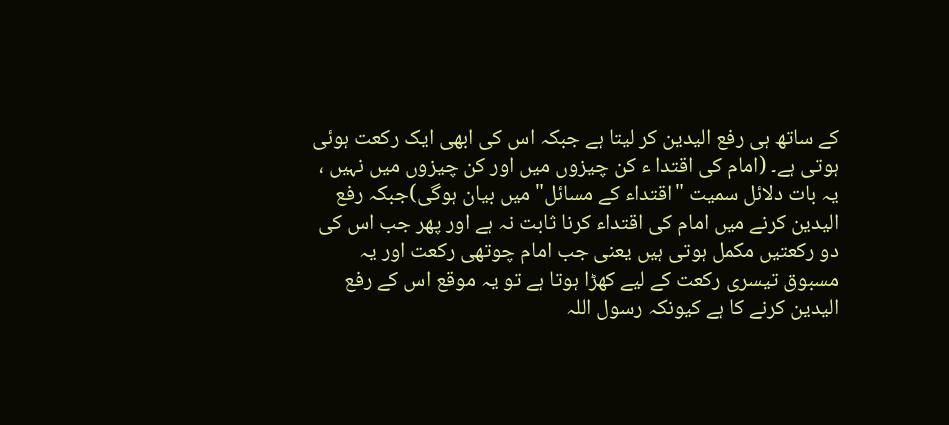کے ساتھ ہی رفع الیدین کر لیتا ہے جبکہ اس کی ابھی ایک رکعت ہوئی ہوتی ہے۔ (امام کی اقتدا ء کن چیزوں میں اور کن چیزوں میں نہیں ، یہ بات دلائل سمیت "اقتداء کے مسائل" میں بیان ہوگی)جبکہ رفع الیدین کرنے میں امام کی اقتداء کرنا ثابت نہ ہے اور پھر جب اس کی دو رکعتیں مکمل ہوتی ہیں یعنی جب امام چوتھی رکعت اور یہ مسبوق تیسری رکعت کے لیے کھڑا ہوتا ہے تو یہ موقع اس کے رفع الیدین کرنے کا ہے کیونکہ رسول اللہ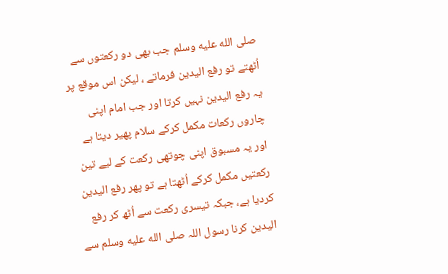صلى الله عليه وسلم جب بھی دو رکعتوں سے اُٹھتے تو رفع الیدین فرماتے ، لیکن اس موقع پر یہ رفع الیدین نہیں کرتا اور جب امام اپنی چاروں رکعات مکمل کرکے سلام پھیر دیتا ہے اور یہ مسبوق اپنی چوتھی رکعت کے لیے تین رکعتیں مکمل کرکے اُٹھتا ہے تو پھر رفع الیدین کردیا ہے، جبکہ تیسری رکعت سے اُٹھ کر رفع الیدین کرنا رسول اللہ صلى الله عليه وسلم سے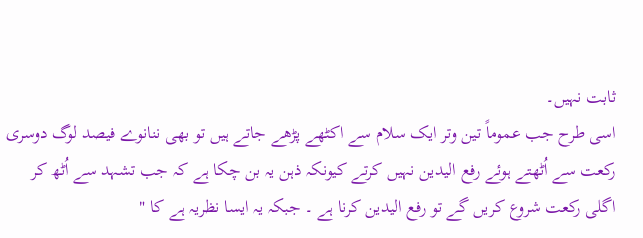ثابت نہیں۔
اسی طرح جب عموماً تین وتر ایک سلام سے اکٹھے پڑھے جاتے ہیں تو بھی ننانوے فیصد لوگ دوسری رکعت سے اُٹھتے ہوئے رفع الیدین نہیں کرتے کیونکہ ذہن یہ بن چکا ہے کہ جب تشہد سے اُٹھ کر اگلی رکعت شروع کریں گے تو رفع الیدین کرنا ہے ۔ جبکہ یہ ایسا نظریہ ہے کا "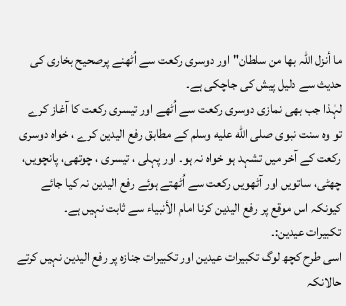ما أنزل اللہ بھا من سلطان" اور دوسری رکعت سے اُٹھنے پرصحیح بخاری کی حدیث سے دلیل پیش کی جاچکی ہے۔
لہٰذا جب بھی نمازی دوسری رکعت سے اُٹھے اور تیسری رکعت کا آغاز کرے تو وہ سنت نبوی صلى الله عليه وسلم کے مطابق رفع الیدین کرے ، خواہ دوسری رکعت کے آخر میں تشہد ہو خواہ نہ ہو۔ اور پہلی ، تیسری ، چوتھی، پانچویں، چھٹی، ساتویں اور آٹھویں رکعت سے اُٹھتے ہوئے رفع الیدین نہ کیا جائے کیونکہ اس موقع پر رفع الیدین کرنا امام الأنبیاء سے ثابت نہیں ہے۔
تکبیرات عیدین:۔
اسی طرح کچھ لوگ تکبیرات عیدین اور تکبیرات جنازہ پر رفع الیدین نہیں کرتے حالانکہ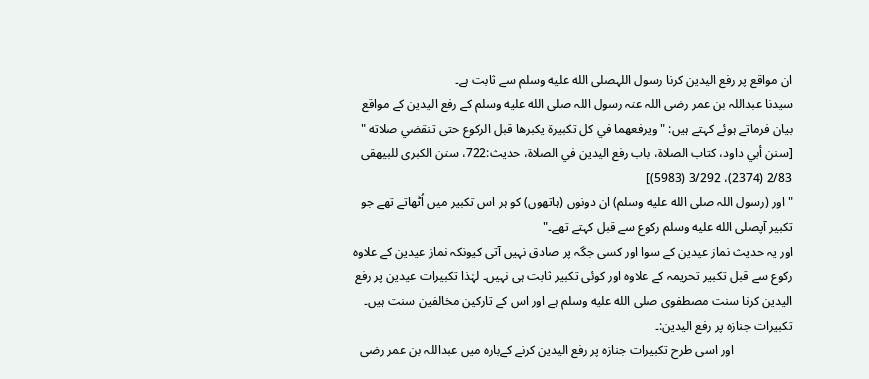ان مواقع پر رفع الیدین کرنا رسول اللہصلى الله عليه وسلم سے ثابت ہے۔
سیدنا عبداللہ بن عمر رضی اللہ عنہ رسول اللہ صلى الله عليه وسلم کے رفع الیدین کے مواقع بیان فرماتے ہوئے کہتے ہیں: "ويرفعهما في كل تكبيرة يكبرها قبل الركوع حتى تنقضي صلاته "
[سنن أبي داود، كتاب الصلاة، باب رفع اليدين في الصلاة، حديث:722، سنن الکبری للبيهقی 2/83 (2374)، 3/292 (5983)]
"اور (رسول اللہ صلى الله عليه وسلم) ان دونوں (ہاتھوں) کو ہر اس تکبیر میں اُٹھاتے تھے جو تکبیر آپصلى الله عليه وسلم رکوع سے قبل کہتے تھے۔"
اور یہ حدیث نماز عیدین کے سوا اور کسی جگہ پر صادق نہیں آتی کیونکہ نماز عیدین کے علاوہ رکوع سے قبل تکبیر تحریمہ کے علاوہ اور کوئی تکبیر ثابت ہی نہیں۔ لہٰذا تکبیرات عیدین پر رفع الیدین کرنا سنت مصطفوی صلى الله عليه وسلم ہے اور اس کے تارکین مخالفین سنت ہیں۔
تکبیرات جنازہ پر رفع الیدین:۔
                   اور اسی طرح تکبیرات جنازہ پر رفع الیدین کرنے کےبارہ میں عبداللہ بن عمر رضی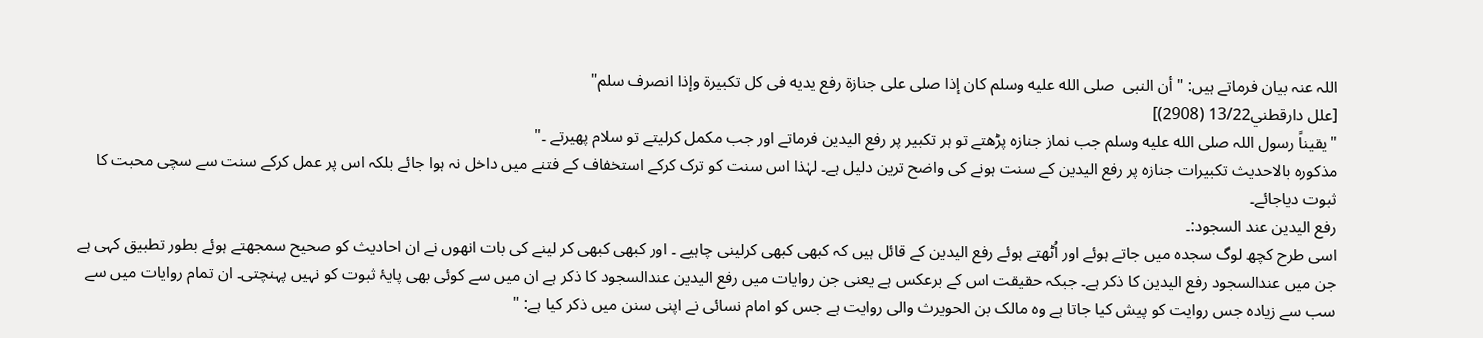اللہ عنہ بیان فرماتے ہیں: "أن النبی  صلى الله عليه وسلم کان إذا صلی علی جنازة رفع يديه فی کل تکبيرة وإذا انصرف سلم"
[علل دارقطني13/22 (2908)]
"یقیناً رسول اللہ صلى الله عليه وسلم جب نماز جنازہ پڑھتے تو ہر تکبیر پر رفع الیدین فرماتے اور جب مکمل کرلیتے تو سلام پھیرتے ۔"
مذکورہ بالاحدیث تکبیرات جنازہ پر رفع الیدین کے سنت ہونے کی واضح ترین دلیل ہے۔ لہٰذا اس سنت کو ترک کرکے استخفاف کے فتنے میں داخل نہ ہوا جائے بلکہ اس پر عمل کرکے سنت سے سچی محبت کا ثبوت دیاجائے۔
رفع الیدین عند السجود:۔
اسی طرح کچھ لوگ سجدہ میں جاتے ہوئے اور اُٹھتے ہوئے رفع الیدین کے قائل ہیں کہ کبھی کبھی کرلینی چاہیے ۔ اور کبھی کبھی کر لینے کی بات انھوں نے ان احادیث کو صحیح سمجھتے ہوئے بطور تطبیق کہی ہے جن میں عندالسجود رفع الیدین کا ذکر ہے۔ جبکہ حقیقت اس کے برعکس ہے یعنی جن روایات میں رفع الیدین عندالسجود کا ذکر ہے ان میں سے کوئی بھی پایۂ ثبوت کو نہیں پہنچتی۔ ان تمام روایات میں سے سب سے زیادہ جس روایت کو پیش کیا جاتا ہے وہ مالک بن الحویرث والی روایت ہے جس کو امام نسائی نے اپنی سنن میں ذکر کیا ہے: "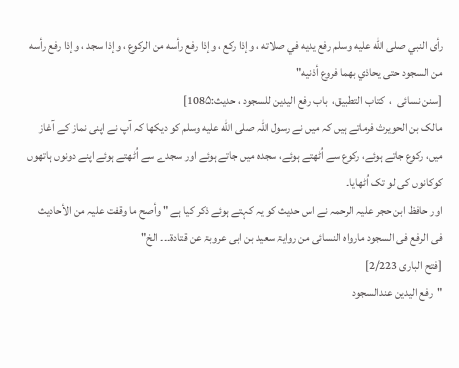رأى النبي صلى الله عليه وسلم رفع يديه في صلاته ، وإذا ركع ، وإذا رفع رأسه من الركوع ، وإذا سجد ، وإذا رفع رأسه من السجود حتى يحاذي بهما فروع أذنيه"
[سنن نسائى  ،  كتاب التطبيق،  باب رفع اليدين للسجود ، حديث:108۵]
مالک بن الحویرث فرماتے ہیں کہ میں نے رسول اللہ صلى الله عليه وسلم کو دیکھا کہ آپ نے اپنی نماز کے آغاز میں، رکوع جاتے ہوئے، رکوع سے اُٹھتے ہوئے، سجدہ میں جاتے ہوئے اور سجدے سے اُٹھتے ہوئے اپنے دونوں ہاتھوں کوکانوں کی لو تک اُٹھایا۔
اور حافظ ابن حجر علیہ الرحمہ نے اس حدیث کو یہ کہتے ہوئے ذکر کیا ہے " وأصح ما وقفت علیہ من الأحادیث فی الرفع فی السجود مارواہ النسائی من روایۃ سعید بن ابی عروبۃ عن قتادۃ۔۔۔ الخ"
[فتح الباری 2/223]
"رفع الیدین عندالسجود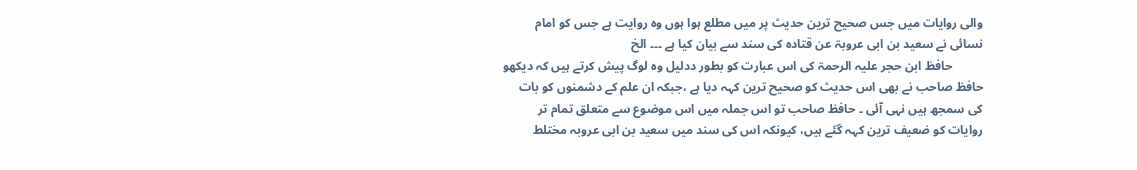والی روایات میں جس صحیح ترین حدیث پر میں مطلع ہوا ہوں وہ روایت ہے جس کو امام نسائی نے سعید بن ابی عروبۃ عن قتادہ کی سند سے بیان کیا ہے ۔۔۔ الخ
          حافظ ابن حجر علیہ الرحمۃ کی اس عبارت کو بطور ددلیل وہ لوگ پیش کرتے ہیں کہ دیکھو حافظ صاحب نے بھی اس حدیث کو صحیح ترین کہہ دیا ہے ،جبکہ ان علم کے دشمنوں کو بات کی سمجھ ہیں نہی آئی ۔ حافظ صاحب تو اس جملہ میں اس موضوع سے متعلق تمام تر روایات کو ضعیف ترین کہہ گئے ہیں، کیونکہ اس کی سند میں سعید بن ابی عروبہ مختلط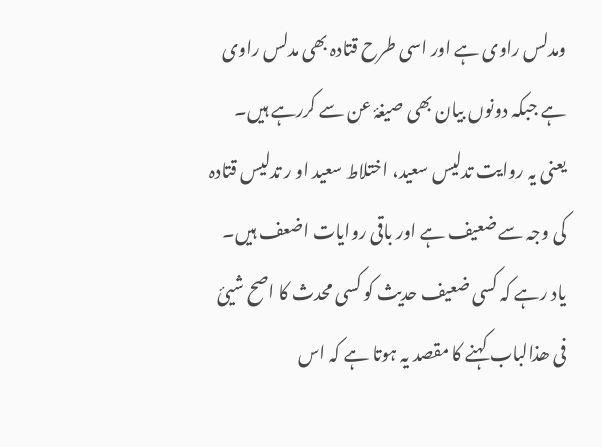ومدلس راوی ہے اور اسی طرح قتادہ بھی مدلس راوی ہے جبکہ دونوں بیان بھی صیغۂ عن سے کررہے ہیں۔ یعنی یہ روایت تدلیس سعید، اختلاط سعید او ر تدلیس قتادہ کی وجہ سے ضعیف ہے اور باقی روایات اضعف ہیں۔
یاد رہے کہ کسی ضعیف حدیث کو کسی محدث کا اصح شیئ فی ھذالباب کہنے کا مقصد یہ ہوتا ہے کہ اس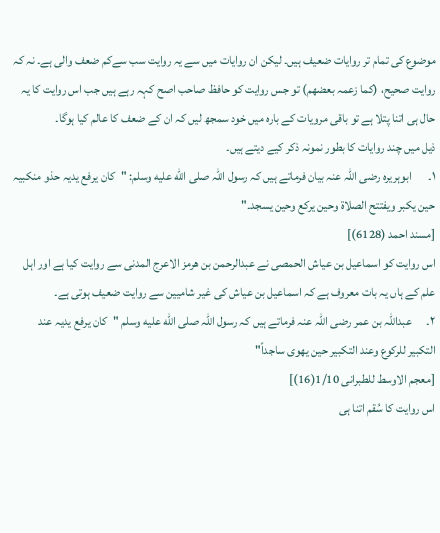موضوع کی تمام تر روایات ضعیف ہیں۔ لیکن ان روایات میں سے یہ روایت سب سےکم ضعف والی ہے۔ نہ کہ روایت صحیح، (کما زعمہ بعضھم) تو جس روایت کو حافظ صاحب اصح کہہ رہے ہیں جب اس روایت کا یہ حال ہی اتنا پتلا ہے تو باقی مرویات کے بارہ میں خود سمجھ لیں کہ ان کے ضعف کا عالم کیا ہوگا۔
ذیل میں چند روایات کا بطور نمونہ ذکر کیے دیتے ہیں۔
۱۔       ابوہریرہ رضی اللہ عنہ بیان فرماتے ہیں کہ رسول اللہ صلى الله عليه وسلم: "کان یرفع یدیہ حذو منکبیہ حین یکبر ویفتتح الصلاۃ وحین یرکع وحین یسجد۔"
[مسند احمد (6128)]
اس روایت کو اسماعیل بن عیاش الحمصی نے عبدالرحمن بن ھرمز الاعرج المدنی سے روایت کیا ہے اور اہل علم کے ہاں یہ بات معروف ہے کہ اسماعیل بن عیاش کی غیر شامیین سے روایت ضعیف ہوتی ہے۔
۲۔      عبداللہ بن عمر رضی اللہ عنہ فرماتے ہیں کہ رسول اللہ صلى الله عليه وسلم "کان یرفع یدیہ عند التکبیر للرکوع وعند التکبیر حین یھوی ساجداً"
[معجم الاوسط للطبرانی 1/10(16)]
اس روایت کا سُقم اتنا ہی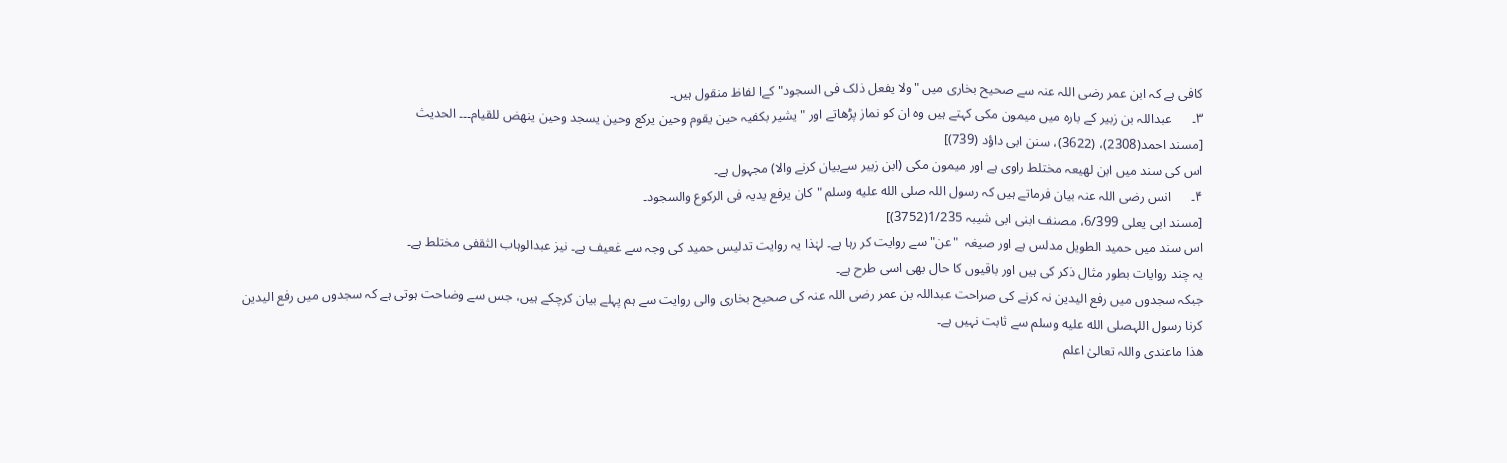کافی ہے کہ ابن عمر رضی اللہ عنہ سے صحیح بخاری میں "ولا یفعل ذلک فی السجود" کےا لفاظ منقول ہیں۔
۳۔      عبداللہ بن زبیر کے بارہ میں میمون مکی کہتے ہیں وہ ان کو نماز پڑھاتے اور "یشیر بکفیہ حین یقوم وحین یرکع وحین یسجد وحین ینھض للقیام۔۔۔ الحدیث
[مسند احمد(2308)، (3622)، سنن ابی داؤد (739)]
اس کی سند میں ابن لھیعہ مختلط راوی ہے اور میمون مکی (ابن زبیر سےبیان کرنے والا) مجہول ہے۔
۴۔      انس رضی اللہ عنہ بیان فرماتے ہیں کہ رسول اللہ صلى الله عليه وسلم "کان یرفع یدیہ فی الرکوع والسجود۔
[مسند ابی یعلی 6/399، مصنف ابنی ابی شیبہ 1/235(3752)]
اس سند میں حمید الطویل مدلس ہے اور صیغہ  "عن" سے روایت کر رہا ہے۔ لہٰذا یہ روایت تدلیس حمید کی وجہ سے غعیف ہے۔ نیز عبدالوہاب الثقفی مختلط ہے۔
یہ چند روایات بطور مثال ذکر کی ہیں اور باقیوں کا حال بھی اسی طرح ہے۔
جبکہ سجدوں میں رفع الیدین نہ کرنے کی صراحت عبداللہ بن عمر رضی اللہ عنہ کی صحیح بخاری والی روایت سے ہم پہلے بیان کرچکے ہیں، جس سے وضاحت ہوتی ہے کہ سجدوں میں رفع الیدین کرنا رسول اللہصلى الله عليه وسلم سے ثابت نہیں ہے۔
ھذا ماعندی واللہ تعالیٰ اعلم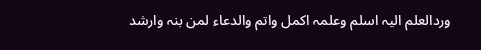وردالعلم الیہ اسلم وعلمہ اکمل واتم والدعاء لمن بنہ وارشد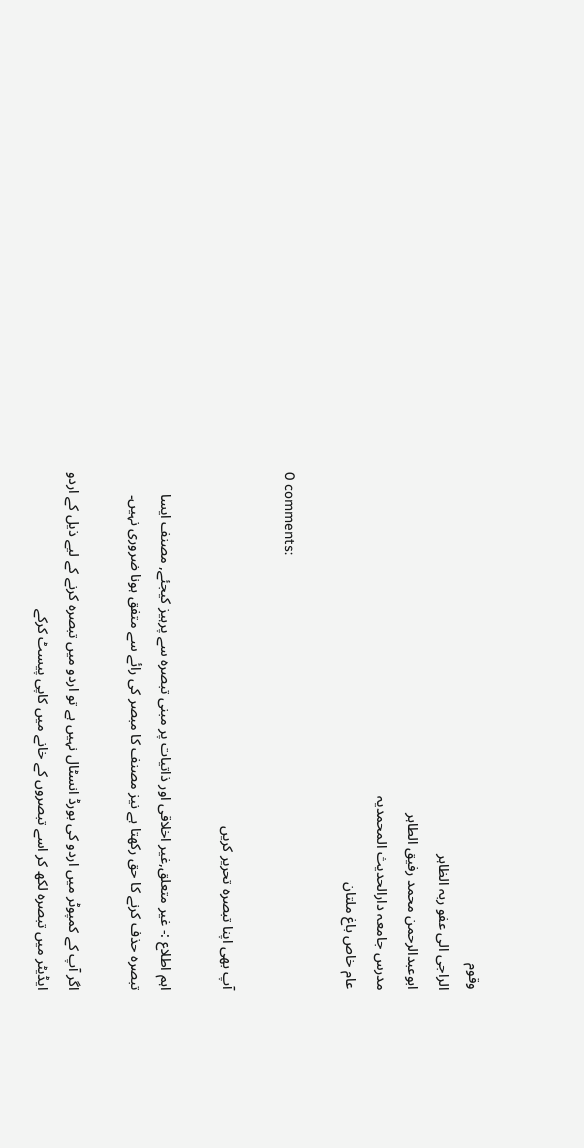وقوم
الراجی الی عفو ربہ الظاہر
ابوعبدالرحمن محمد رفیق الطاہر
مدرس جامعہ دارالحدیث المحمدیہ
عام خاص باغ ملتان

0 comments:

آپ بھی اپنا تبصرہ تحریر کریں

اہم اطلاع :- غیر متعلق,غیر اخلاقی اور ذاتیات پر مبنی تبصرہ سے پرہیز کیجئے, مصنف ایسا تبصرہ حذف کرنے کا حق رکھتا ہے نیز مصنف کا مبصر کی رائے سے متفق ہونا ضروری نہیں۔

اگر آپ کے کمپوٹر میں اردو کی بورڈ انسٹال نہیں ہے تو اردو میں تبصرہ کرنے کے لیے ذیل کے اردو ایڈیٹر میں تبصرہ لکھ کر اسے تبصروں کے خانے میں کاپی پیسٹ کرکے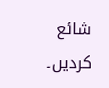شائع کردیں۔